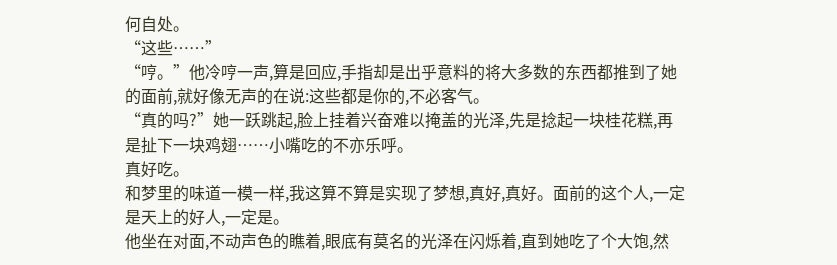何自处。
“这些……”
“哼。”他冷哼一声,算是回应,手指却是出乎意料的将大多数的东西都推到了她的面前,就好像无声的在说:这些都是你的,不必客气。
“真的吗?”她一跃跳起,脸上挂着兴奋难以掩盖的光泽,先是捻起一块桂花糕,再是扯下一块鸡翅……小嘴吃的不亦乐呼。
真好吃。
和梦里的味道一模一样,我这算不算是实现了梦想,真好,真好。面前的这个人,一定是天上的好人,一定是。
他坐在对面,不动声色的瞧着,眼底有莫名的光泽在闪烁着,直到她吃了个大饱,然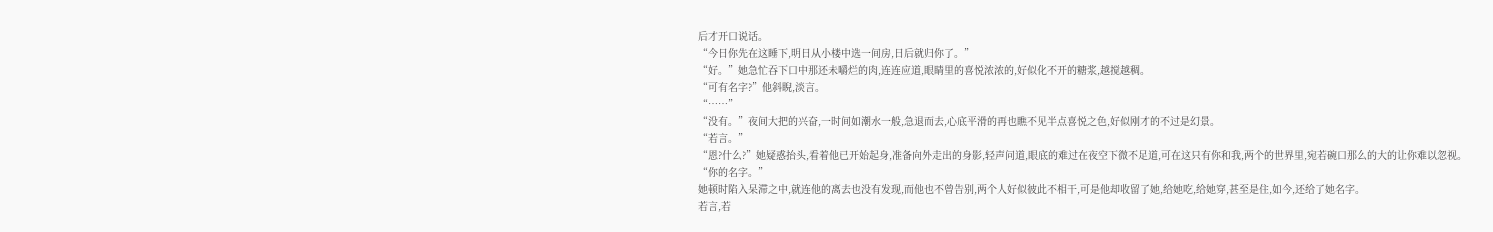后才开口说话。
“今日你先在这睡下,明日从小楼中选一间房,日后就归你了。”
“好。”她急忙吞下口中那还未嚼烂的肉,连连应道,眼睛里的喜悦浓浓的,好似化不开的糖浆,越搅越稠。
“可有名字?”他斜睨,淡言。
“……”
“没有。”夜间大把的兴奋,一时间如潮水一般,急退而去,心底平滑的再也瞧不见半点喜悦之色,好似刚才的不过是幻景。
“若言。”
“恩?什么?”她疑惑抬头,看着他已开始起身,准备向外走出的身影,轻声问道,眼底的难过在夜空下微不足道,可在这只有你和我,两个的世界里,宛若碗口那么的大的让你难以忽视。
“你的名字。”
她顿时陷入呆滞之中,就连他的离去也没有发现,而他也不曾告别,两个人好似彼此不相干,可是他却收留了她,给她吃,给她穿,甚至是住,如今,还给了她名字。
若言,若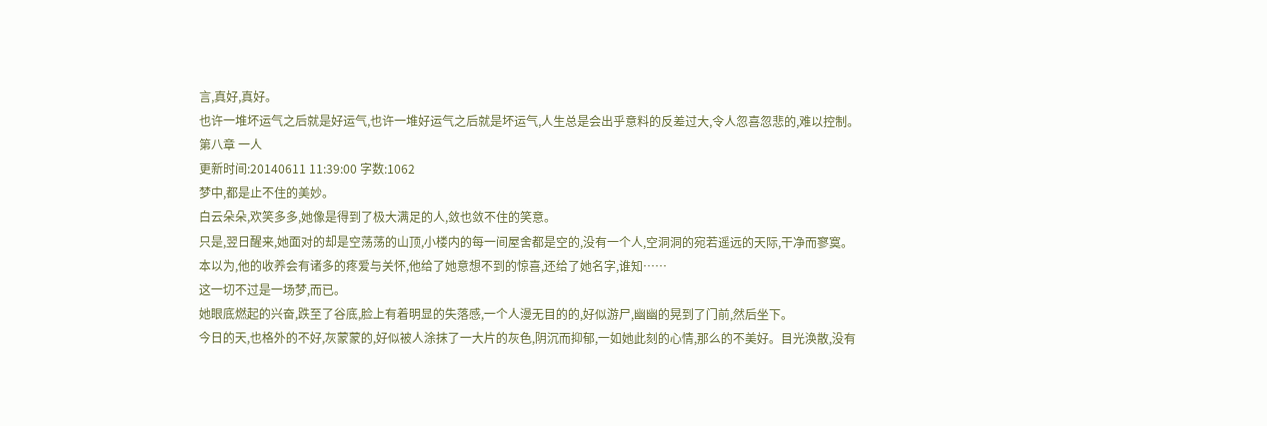言,真好,真好。
也许一堆坏运气之后就是好运气,也许一堆好运气之后就是坏运气,人生总是会出乎意料的反差过大,令人忽喜忽悲的,难以控制。
第八章 一人
更新时间:20140611 11:39:00 字数:1062
梦中,都是止不住的美妙。
白云朵朵,欢笑多多,她像是得到了极大满足的人,敛也敛不住的笑意。
只是,翌日醒来,她面对的却是空荡荡的山顶,小楼内的每一间屋舍都是空的,没有一个人,空洞洞的宛若遥远的天际,干净而寥寞。
本以为,他的收养会有诸多的疼爱与关怀,他给了她意想不到的惊喜,还给了她名字,谁知……
这一切不过是一场梦,而已。
她眼底燃起的兴奋,跌至了谷底,脸上有着明显的失落感,一个人漫无目的的,好似游尸,幽幽的晃到了门前,然后坐下。
今日的天,也格外的不好,灰蒙蒙的,好似被人涂抹了一大片的灰色,阴沉而抑郁,一如她此刻的心情,那么的不美好。目光涣散,没有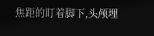焦距的盯着脚下,头颅埋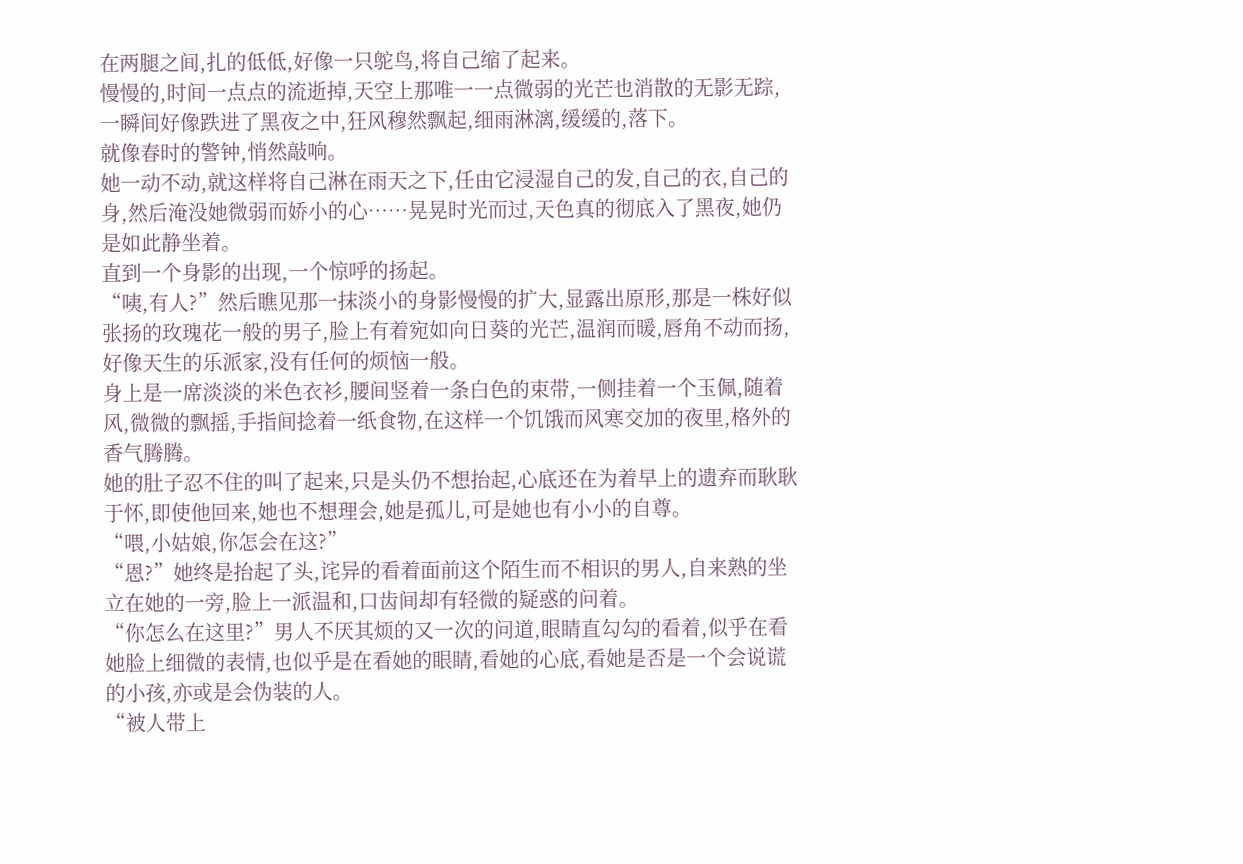在两腿之间,扎的低低,好像一只鸵鸟,将自己缩了起来。
慢慢的,时间一点点的流逝掉,天空上那唯一一点微弱的光芒也消散的无影无踪,一瞬间好像跌进了黑夜之中,狂风穆然飘起,细雨淋漓,缓缓的,落下。
就像春时的警钟,悄然敲响。
她一动不动,就这样将自己淋在雨天之下,任由它浸湿自己的发,自己的衣,自己的身,然后淹没她微弱而娇小的心……晃晃时光而过,天色真的彻底入了黑夜,她仍是如此静坐着。
直到一个身影的出现,一个惊呼的扬起。
“咦,有人?”然后瞧见那一抹淡小的身影慢慢的扩大,显露出原形,那是一株好似张扬的玫瑰花一般的男子,脸上有着宛如向日葵的光芒,温润而暖,唇角不动而扬,好像天生的乐派家,没有任何的烦恼一般。
身上是一席淡淡的米色衣衫,腰间竖着一条白色的束带,一侧挂着一个玉佩,随着风,微微的飘摇,手指间捻着一纸食物,在这样一个饥饿而风寒交加的夜里,格外的香气腾腾。
她的肚子忍不住的叫了起来,只是头仍不想抬起,心底还在为着早上的遗弃而耿耿于怀,即使他回来,她也不想理会,她是孤儿,可是她也有小小的自尊。
“喂,小姑娘,你怎会在这?”
“恩?”她终是抬起了头,诧异的看着面前这个陌生而不相识的男人,自来熟的坐立在她的一旁,脸上一派温和,口齿间却有轻微的疑惑的问着。
“你怎么在这里?”男人不厌其烦的又一次的问道,眼睛直勾勾的看着,似乎在看她脸上细微的表情,也似乎是在看她的眼睛,看她的心底,看她是否是一个会说谎的小孩,亦或是会伪装的人。
“被人带上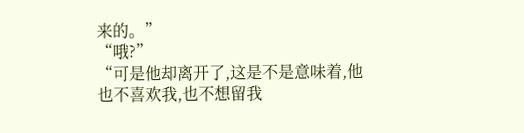来的。”
“哦?”
“可是他却离开了,这是不是意味着,他也不喜欢我,也不想留我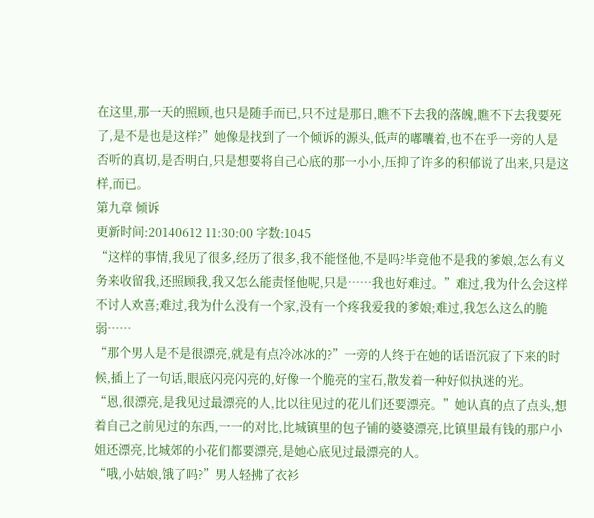在这里,那一天的照顾,也只是随手而已,只不过是那日,瞧不下去我的落魄,瞧不下去我要死了,是不是也是这样?”她像是找到了一个倾诉的源头,低声的嘟囔着,也不在乎一旁的人是否听的真切,是否明白,只是想要将自己心底的那一小小,压抑了许多的积郁说了出来,只是这样,而已。
第九章 倾诉
更新时间:20140612 11:30:00 字数:1045
“这样的事情,我见了很多,经历了很多,我不能怪他,不是吗?毕竟他不是我的爹娘,怎么有义务来收留我,还照顾我,我又怎么能责怪他呢,只是……我也好难过。”难过,我为什么会这样不讨人欢喜;难过,我为什么没有一个家,没有一个疼我爱我的爹娘;难过,我怎么这么的脆弱……
“那个男人是不是很漂亮,就是有点冷冰冰的?”一旁的人终于在她的话语沉寂了下来的时候,插上了一句话,眼底闪亮闪亮的,好像一个脆亮的宝石,散发着一种好似执迷的光。
“恩,很漂亮,是我见过最漂亮的人,比以往见过的花儿们还要漂亮。”她认真的点了点头,想着自己之前见过的东西,一一的对比,比城镇里的包子铺的婆婆漂亮,比镇里最有钱的那户小姐还漂亮,比城郊的小花们都要漂亮,是她心底见过最漂亮的人。
“哦,小姑娘,饿了吗?”男人轻拂了衣衫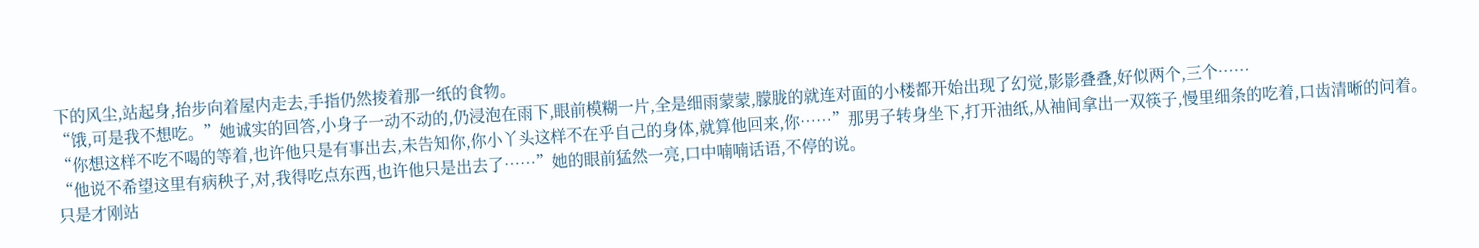下的风尘,站起身,抬步向着屋内走去,手指仍然掕着那一纸的食物。
“饿,可是我不想吃。”她诚实的回答,小身子一动不动的,仍浸泡在雨下,眼前模糊一片,全是细雨蒙蒙,朦胧的就连对面的小楼都开始出现了幻觉,影影叠叠,好似两个,三个……
“你想这样不吃不喝的等着,也许他只是有事出去,未告知你,你小丫头这样不在乎自己的身体,就算他回来,你……”那男子转身坐下,打开油纸,从袖间拿出一双筷子,慢里细条的吃着,口齿清晰的问着。
“他说不希望这里有病秧子,对,我得吃点东西,也许他只是出去了……”她的眼前猛然一亮,口中喃喃话语,不停的说。
只是才刚站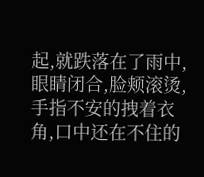起,就跌落在了雨中,眼睛闭合,脸颊滚烫,手指不安的拽着衣角,口中还在不住的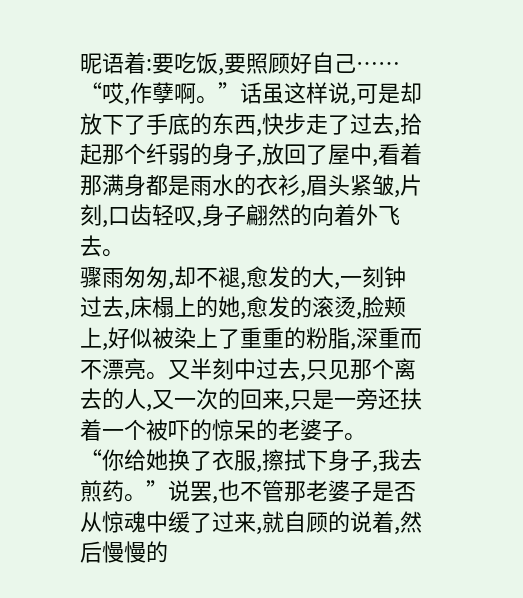昵语着:要吃饭,要照顾好自己……
“哎,作孽啊。”话虽这样说,可是却放下了手底的东西,快步走了过去,拾起那个纤弱的身子,放回了屋中,看着那满身都是雨水的衣衫,眉头紧皱,片刻,口齿轻叹,身子翩然的向着外飞去。
骤雨匆匆,却不褪,愈发的大,一刻钟过去,床榻上的她,愈发的滚烫,脸颊上,好似被染上了重重的粉脂,深重而不漂亮。又半刻中过去,只见那个离去的人,又一次的回来,只是一旁还扶着一个被吓的惊呆的老婆子。
“你给她换了衣服,擦拭下身子,我去煎药。”说罢,也不管那老婆子是否从惊魂中缓了过来,就自顾的说着,然后慢慢的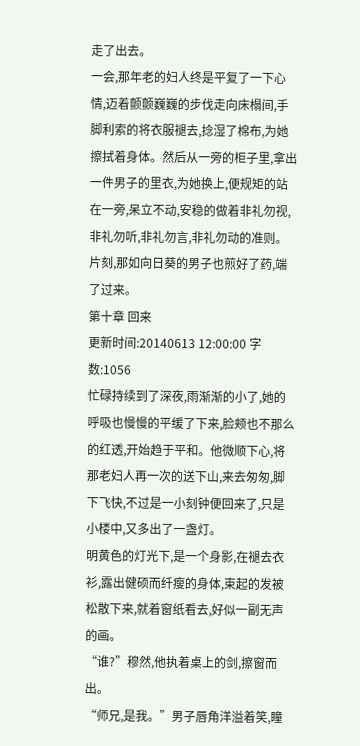走了出去。
一会,那年老的妇人终是平复了一下心情,迈着颤颤巍巍的步伐走向床榻间,手脚利索的将衣服褪去,捻湿了棉布,为她擦拭着身体。然后从一旁的柜子里,拿出一件男子的里衣,为她换上,便规矩的站在一旁,呆立不动,安稳的做着非礼勿视,非礼勿听,非礼勿言,非礼勿动的准则。
片刻,那如向日葵的男子也煎好了药,端了过来。
第十章 回来
更新时间:20140613 12:00:00 字数:1056
忙碌持续到了深夜,雨渐渐的小了,她的呼吸也慢慢的平缓了下来,脸颊也不那么的红透,开始趋于平和。他微顺下心,将那老妇人再一次的送下山,来去匆匆,脚下飞快,不过是一小刻钟便回来了,只是小楼中,又多出了一盏灯。
明黄色的灯光下,是一个身影,在褪去衣衫,露出健硕而纤瘦的身体,束起的发被松散下来,就着窗纸看去,好似一副无声的画。
“谁?”穆然,他执着桌上的剑,擦窗而出。
“师兄,是我。”男子唇角洋溢着笑,瞳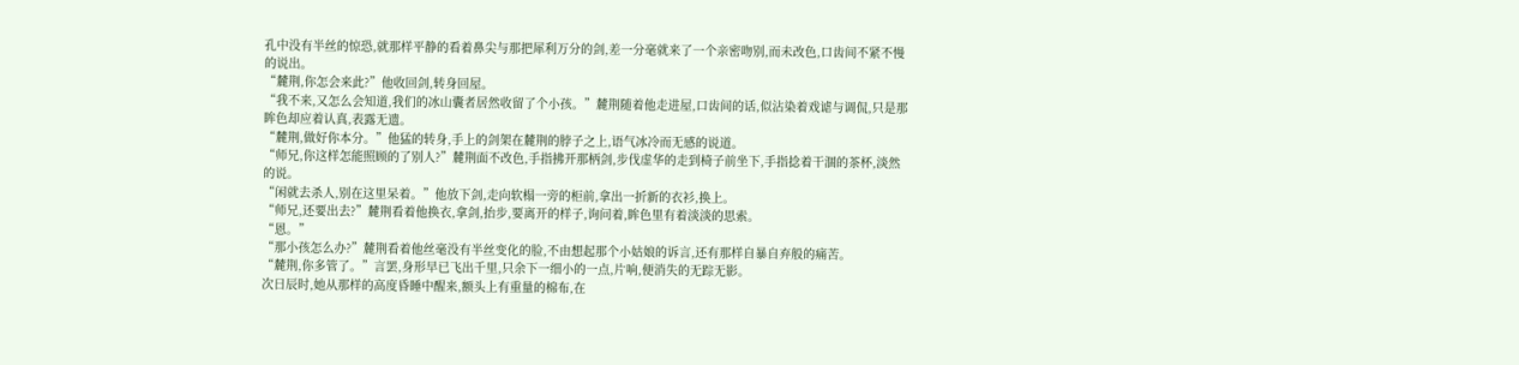孔中没有半丝的惊恐,就那样平静的看着鼻尖与那把犀利万分的剑,差一分毫就来了一个亲密吻别,而未改色,口齿间不紧不慢的说出。
“麓荆,你怎会来此?”他收回剑,转身回屋。
“我不来,又怎么会知道,我们的冰山囊者居然收留了个小孩。”麓荆随着他走进屋,口齿间的话,似沾染着戏谑与调侃,只是那眸色却应着认真,表露无遗。
“麓荆,做好你本分。”他猛的转身,手上的剑架在麓荆的脖子之上,语气冰冷而无感的说道。
“师兄,你这样怎能照顾的了别人?”麓荆面不改色,手指拂开那柄剑,步伐虚华的走到椅子前坐下,手指捻着干涸的茶杯,淡然的说。
“闲就去杀人,别在这里呆着。”他放下剑,走向软榻一旁的柜前,拿出一折新的衣衫,换上。
“师兄,还要出去?”麓荆看着他换衣,拿剑,抬步,要离开的样子,询问着,眸色里有着淡淡的思索。
“恩。”
“那小孩怎么办?”麓荆看着他丝毫没有半丝变化的脸,不由想起那个小姑娘的诉言,还有那样自暴自弃般的痛苦。
“麓荆,你多管了。”言罢,身形早已飞出千里,只余下一细小的一点,片响,便消失的无踪无影。
次日辰时,她从那样的高度昏睡中醒来,额头上有重量的棉布,在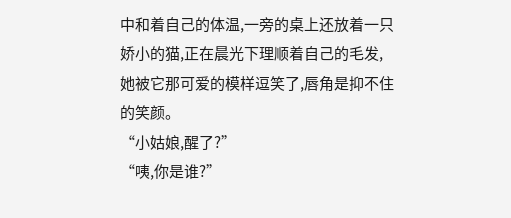中和着自己的体温,一旁的桌上还放着一只娇小的猫,正在晨光下理顺着自己的毛发,她被它那可爱的模样逗笑了,唇角是抑不住的笑颜。
“小姑娘,醒了?”
“咦,你是谁?”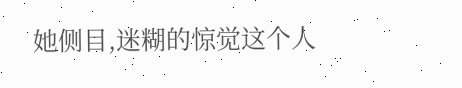她侧目,迷糊的惊觉这个人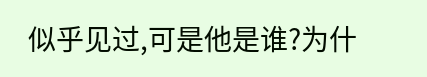似乎见过,可是他是谁?为什